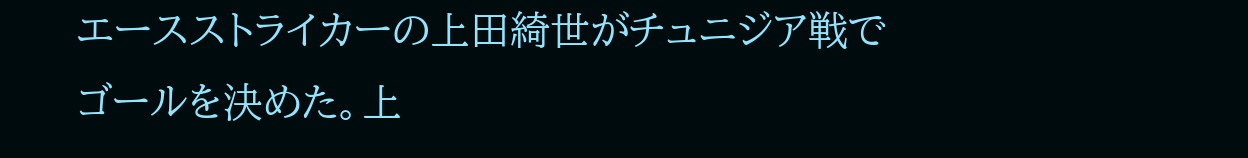エースストライカーの上田綺世がチュニジア戦でゴールを決めた。上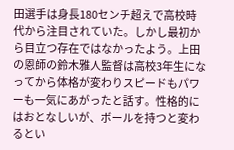田選手は身長180センチ超えで高校時代から注目されていた。しかし最初から目立つ存在ではなかったよう。上田の恩師の鈴木雅人監督は高校3年生になってから体格が変わりスピードもパワーも一気にあがったと話す。性格的にはおとなしいが、ボールを持つと変わるとい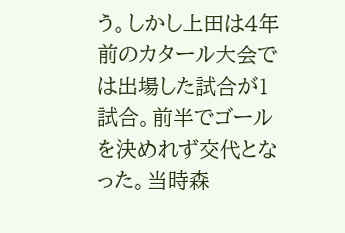う。しかし上田は4年前のカタール大会では出場した試合が1試合。前半でゴールを決めれず交代となった。当時森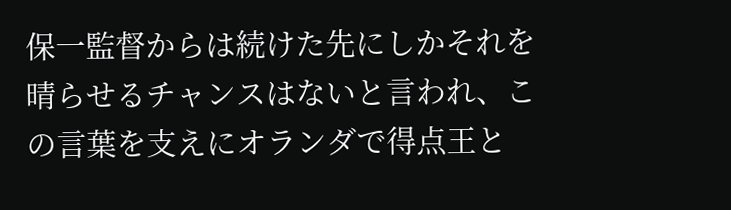保一監督からは続けた先にしかそれを晴らせるチャンスはないと言われ、この言葉を支えにオランダで得点王と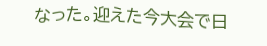なった。迎えた今大会で日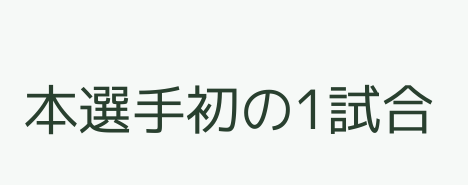本選手初の1試合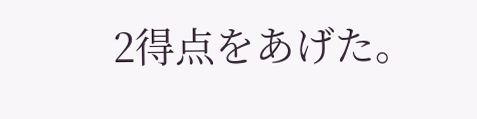2得点をあげた。